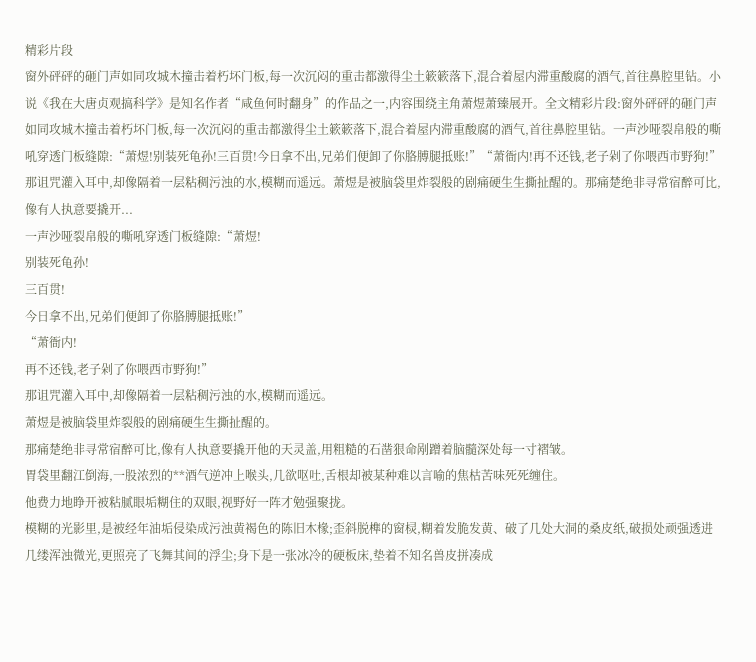精彩片段
窗外砰砰的砸门声如同攻城木撞击着朽坏门板,每一次沉闷的重击都激得尘土簌簌落下,混合着屋内滞重酸腐的酒气,首往鼻腔里钻。小说《我在大唐贞观搞科学》是知名作者“咸鱼何时翻身”的作品之一,内容围绕主角萧煜萧臻展开。全文精彩片段:窗外砰砰的砸门声如同攻城木撞击着朽坏门板,每一次沉闷的重击都激得尘土簌簌落下,混合着屋内滞重酸腐的酒气,首往鼻腔里钻。一声沙哑裂帛般的嘶吼穿透门板缝隙:“萧煜!别装死龟孙!三百贯!今日拿不出,兄弟们便卸了你胳膊腿抵账!”“萧衙内!再不还钱,老子剁了你喂西市野狗!”那诅咒灌入耳中,却像隔着一层粘稠污浊的水,模糊而遥远。萧煜是被脑袋里炸裂般的剧痛硬生生撕扯醒的。那痛楚绝非寻常宿醉可比,像有人执意要撬开...
一声沙哑裂帛般的嘶吼穿透门板缝隙:“萧煜!
别装死龟孙!
三百贯!
今日拿不出,兄弟们便卸了你胳膊腿抵账!”
“萧衙内!
再不还钱,老子剁了你喂西市野狗!”
那诅咒灌入耳中,却像隔着一层粘稠污浊的水,模糊而遥远。
萧煜是被脑袋里炸裂般的剧痛硬生生撕扯醒的。
那痛楚绝非寻常宿醉可比,像有人执意要撬开他的天灵盖,用粗糙的石凿狠命剐蹭着脑髓深处每一寸褶皱。
胃袋里翻江倒海,一股浓烈的**酒气逆冲上喉头,几欲呕吐,舌根却被某种难以言喻的焦枯苦味死死缠住。
他费力地睁开被粘腻眼垢糊住的双眼,视野好一阵才勉强聚拢。
模糊的光影里,是被经年油垢侵染成污浊黄褐色的陈旧木椽;歪斜脱榫的窗棂,糊着发脆发黄、破了几处大洞的桑皮纸,破损处顽强透进几缕浑浊微光,更照亮了飞舞其间的浮尘;身下是一张冰冷的硬板床,垫着不知名兽皮拼凑成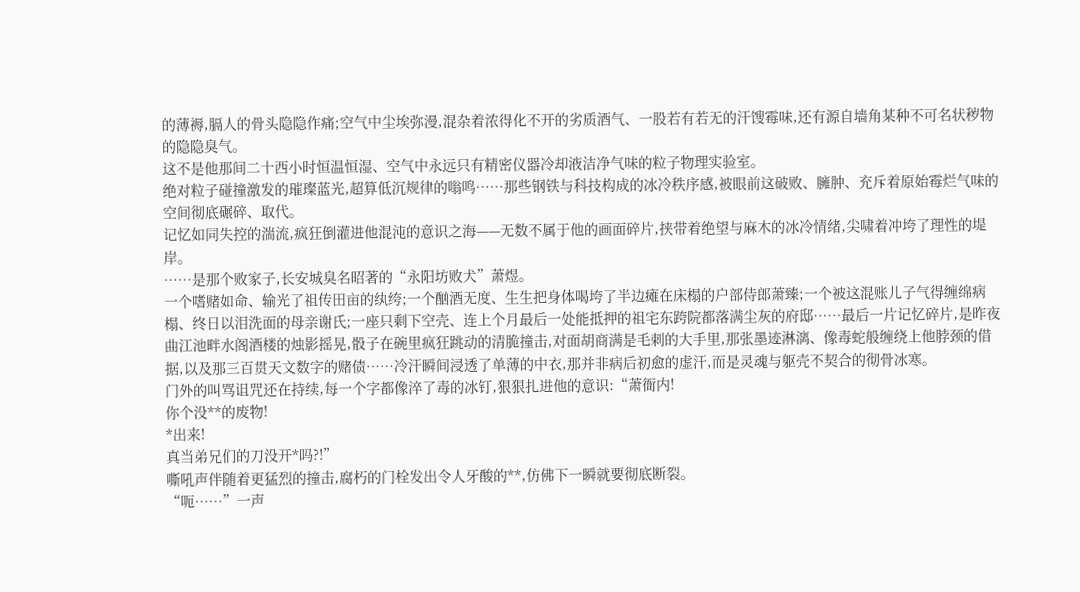的薄褥,膈人的骨头隐隐作痛;空气中尘埃弥漫,混杂着浓得化不开的劣质酒气、一股若有若无的汗馊霉味,还有源自墙角某种不可名状秽物的隐隐臭气。
这不是他那间二十西小时恒温恒湿、空气中永远只有精密仪器冷却液洁净气味的粒子物理实验室。
绝对粒子碰撞激发的璀璨蓝光,超算低沉规律的嗡鸣……那些钢铁与科技构成的冰冷秩序感,被眼前这破败、臃肿、充斥着原始霉烂气味的空间彻底碾碎、取代。
记忆如同失控的湍流,疯狂倒灌进他混沌的意识之海——无数不属于他的画面碎片,挟带着绝望与麻木的冰冷情绪,尖啸着冲垮了理性的堤岸。
……是那个败家子,长安城臭名昭著的“永阳坊败犬”萧煜。
一个嗜赌如命、输光了祖传田亩的纨绔;一个酗酒无度、生生把身体喝垮了半边瘫在床榻的户部侍郎萧臻;一个被这混账儿子气得缠绵病榻、终日以泪洗面的母亲谢氏;一座只剩下空壳、连上个月最后一处能抵押的祖宅东跨院都落满尘灰的府邸……最后一片记忆碎片,是昨夜曲江池畔水阁酒楼的烛影摇晃,骰子在碗里疯狂跳动的清脆撞击,对面胡商满是毛刺的大手里,那张墨迹淋漓、像毒蛇般缠绕上他脖颈的借据,以及那三百贯天文数字的赌债……冷汗瞬间浸透了单薄的中衣,那并非病后初愈的虚汗,而是灵魂与躯壳不契合的彻骨冰寒。
门外的叫骂诅咒还在持续,每一个字都像淬了毒的冰钉,狠狠扎进他的意识:“萧衙内!
你个没**的废物!
*出来!
真当弟兄们的刀没开*吗?!”
嘶吼声伴随着更猛烈的撞击,腐朽的门栓发出令人牙酸的**,仿佛下一瞬就要彻底断裂。
“呃……”一声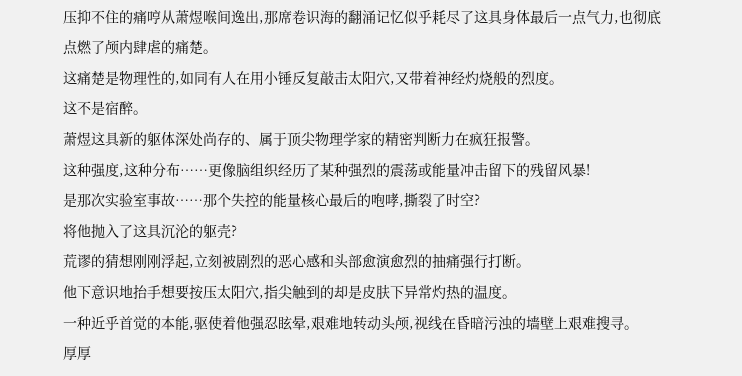压抑不住的痛哼从萧煜喉间逸出,那席卷识海的翻涌记忆似乎耗尽了这具身体最后一点气力,也彻底点燃了颅内肆虐的痛楚。
这痛楚是物理性的,如同有人在用小锤反复敲击太阳穴,又带着神经灼烧般的烈度。
这不是宿醉。
萧煜这具新的躯体深处尚存的、属于顶尖物理学家的精密判断力在疯狂报警。
这种强度,这种分布……更像脑组织经历了某种强烈的震荡或能量冲击留下的残留风暴!
是那次实验室事故……那个失控的能量核心最后的咆哮,撕裂了时空?
将他抛入了这具沉沦的躯壳?
荒谬的猜想刚刚浮起,立刻被剧烈的恶心感和头部愈演愈烈的抽痛强行打断。
他下意识地抬手想要按压太阳穴,指尖触到的却是皮肤下异常灼热的温度。
一种近乎首觉的本能,驱使着他强忍眩晕,艰难地转动头颅,视线在昏暗污浊的墙壁上艰难搜寻。
厚厚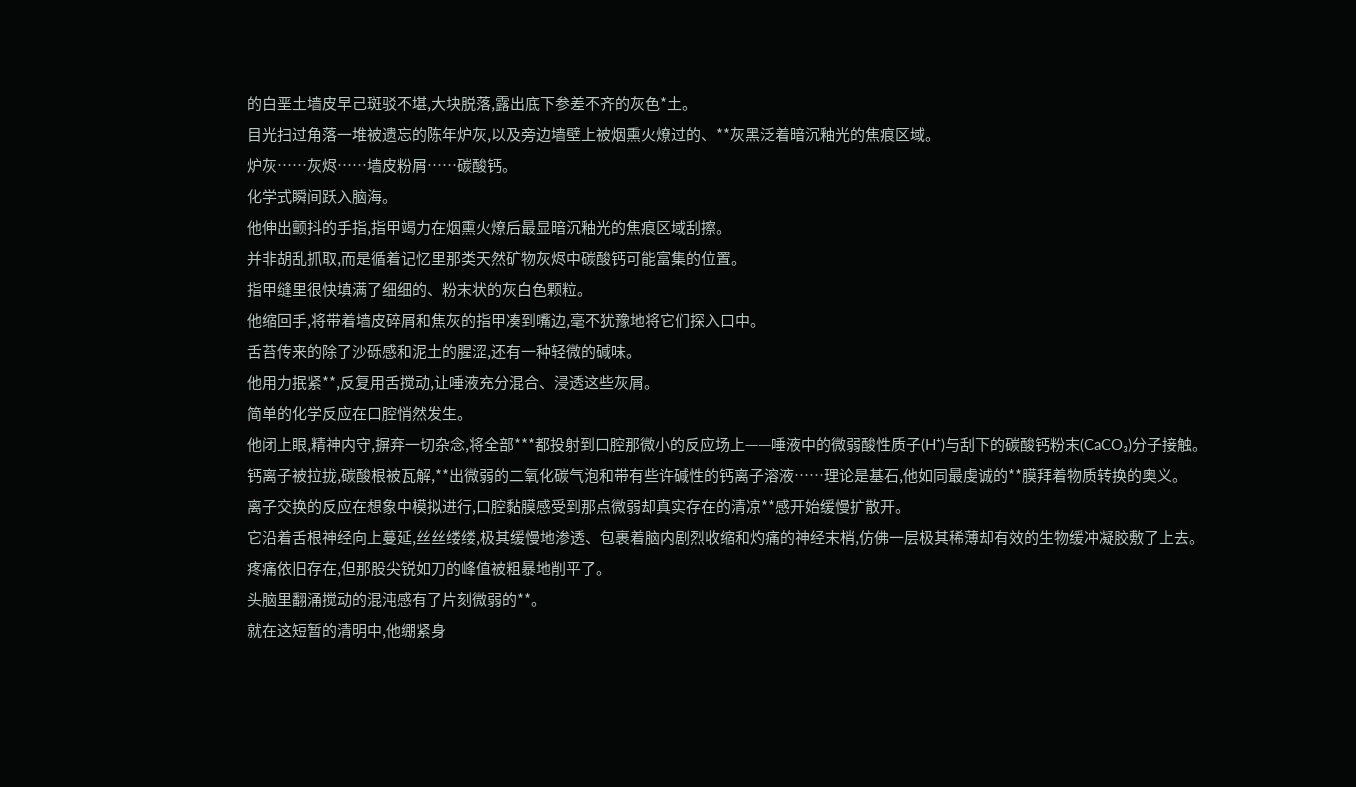的白垩土墙皮早己斑驳不堪,大块脱落,露出底下参差不齐的灰色*土。
目光扫过角落一堆被遗忘的陈年炉灰,以及旁边墙壁上被烟熏火燎过的、**灰黑泛着暗沉釉光的焦痕区域。
炉灰……灰烬……墙皮粉屑……碳酸钙。
化学式瞬间跃入脑海。
他伸出颤抖的手指,指甲竭力在烟熏火燎后最显暗沉釉光的焦痕区域刮擦。
并非胡乱抓取,而是循着记忆里那类天然矿物灰烬中碳酸钙可能富集的位置。
指甲缝里很快填满了细细的、粉末状的灰白色颗粒。
他缩回手,将带着墙皮碎屑和焦灰的指甲凑到嘴边,毫不犹豫地将它们探入口中。
舌苔传来的除了沙砾感和泥土的腥涩,还有一种轻微的碱味。
他用力抿紧**,反复用舌搅动,让唾液充分混合、浸透这些灰屑。
简单的化学反应在口腔悄然发生。
他闭上眼,精神内守,摒弃一切杂念,将全部***都投射到口腔那微小的反应场上——唾液中的微弱酸性质子(H⁺)与刮下的碳酸钙粉末(CaCO₃)分子接触。
钙离子被拉拢,碳酸根被瓦解,**出微弱的二氧化碳气泡和带有些许碱性的钙离子溶液……理论是基石,他如同最虔诚的**膜拜着物质转换的奥义。
离子交换的反应在想象中模拟进行,口腔黏膜感受到那点微弱却真实存在的清凉**感开始缓慢扩散开。
它沿着舌根神经向上蔓延,丝丝缕缕,极其缓慢地渗透、包裹着脑内剧烈收缩和灼痛的神经末梢,仿佛一层极其稀薄却有效的生物缓冲凝胶敷了上去。
疼痛依旧存在,但那股尖锐如刀的峰值被粗暴地削平了。
头脑里翻涌搅动的混沌感有了片刻微弱的**。
就在这短暂的清明中,他绷紧身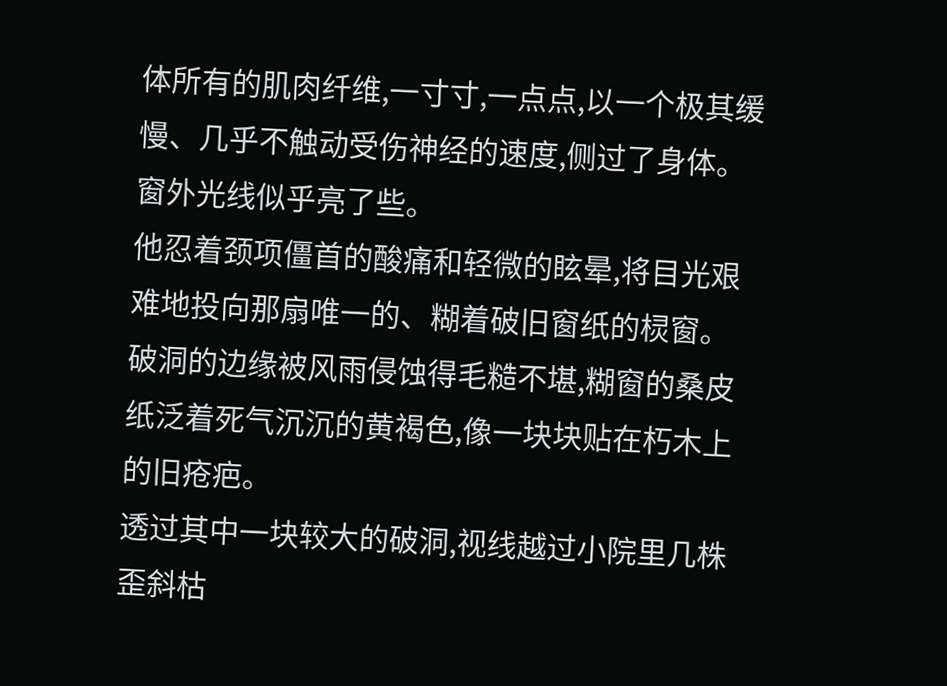体所有的肌肉纤维,一寸寸,一点点,以一个极其缓慢、几乎不触动受伤神经的速度,侧过了身体。
窗外光线似乎亮了些。
他忍着颈项僵首的酸痛和轻微的眩晕,将目光艰难地投向那扇唯一的、糊着破旧窗纸的棂窗。
破洞的边缘被风雨侵蚀得毛糙不堪,糊窗的桑皮纸泛着死气沉沉的黄褐色,像一块块贴在朽木上的旧疮疤。
透过其中一块较大的破洞,视线越过小院里几株歪斜枯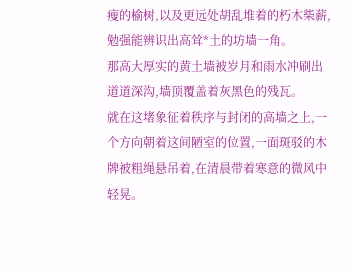瘦的榆树,以及更远处胡乱堆着的朽木柴薪,勉强能辨识出高耸*土的坊墙一角。
那高大厚实的黄土墙被岁月和雨水冲刷出道道深沟,墙顶覆盖着灰黑色的残瓦。
就在这堵象征着秩序与封闭的高墙之上,一个方向朝着这间陋室的位置,一面斑驳的木牌被粗绳悬吊着,在清晨带着寒意的微风中轻晃。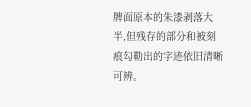牌面原本的朱漆剥落大半,但残存的部分和被刻痕勾勒出的字迹依旧清晰可辨。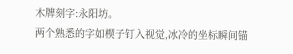木牌刻字:永阳坊。
两个熟悉的字如楔子钉入视觉,冰冷的坐标瞬间锚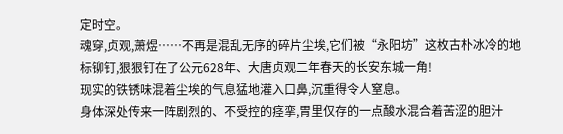定时空。
魂穿,贞观,萧煜……不再是混乱无序的碎片尘埃,它们被“永阳坊”这枚古朴冰冷的地标铆钉,狠狠钉在了公元628年、大唐贞观二年春天的长安东城一角!
现实的铁锈味混着尘埃的气息猛地灌入口鼻,沉重得令人窒息。
身体深处传来一阵剧烈的、不受控的痉挛,胃里仅存的一点酸水混合着苦涩的胆汁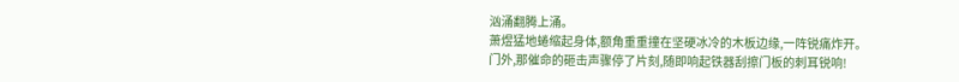汹涌翻腾上涌。
萧煜猛地蜷缩起身体,额角重重撞在坚硬冰冷的木板边缘,一阵锐痛炸开。
门外,那催命的砸击声骤停了片刻,随即响起铁器刮擦门板的刺耳锐响!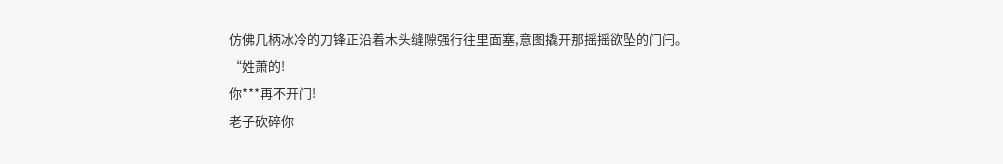仿佛几柄冰冷的刀锋正沿着木头缝隙强行往里面塞,意图撬开那摇摇欲坠的门闩。
“姓萧的!
你***再不开门!
老子砍碎你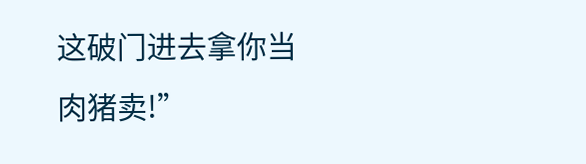这破门进去拿你当肉猪卖!”